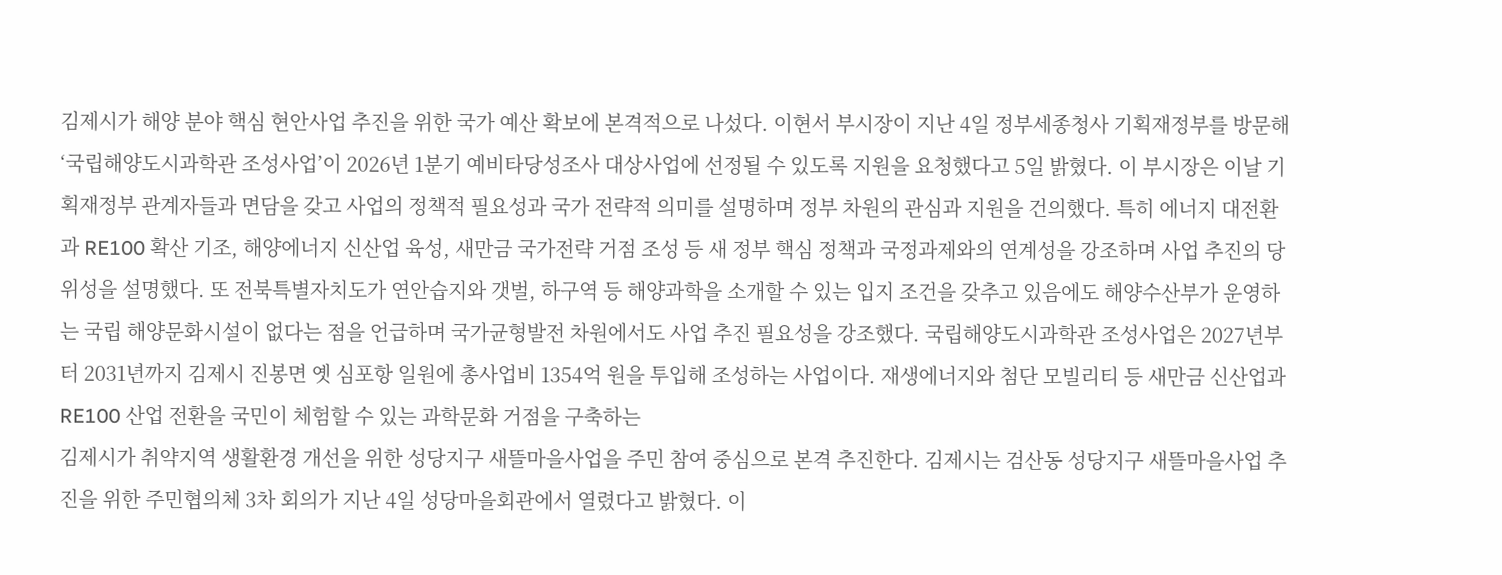김제시가 해양 분야 핵심 현안사업 추진을 위한 국가 예산 확보에 본격적으로 나섰다. 이현서 부시장이 지난 4일 정부세종청사 기획재정부를 방문해 ‘국립해양도시과학관 조성사업’이 2026년 1분기 예비타당성조사 대상사업에 선정될 수 있도록 지원을 요청했다고 5일 밝혔다. 이 부시장은 이날 기획재정부 관계자들과 면담을 갖고 사업의 정책적 필요성과 국가 전략적 의미를 설명하며 정부 차원의 관심과 지원을 건의했다. 특히 에너지 대전환과 RE100 확산 기조, 해양에너지 신산업 육성, 새만금 국가전략 거점 조성 등 새 정부 핵심 정책과 국정과제와의 연계성을 강조하며 사업 추진의 당위성을 설명했다. 또 전북특별자치도가 연안습지와 갯벌, 하구역 등 해양과학을 소개할 수 있는 입지 조건을 갖추고 있음에도 해양수산부가 운영하는 국립 해양문화시설이 없다는 점을 언급하며 국가균형발전 차원에서도 사업 추진 필요성을 강조했다. 국립해양도시과학관 조성사업은 2027년부터 2031년까지 김제시 진봉면 옛 심포항 일원에 총사업비 1354억 원을 투입해 조성하는 사업이다. 재생에너지와 첨단 모빌리티 등 새만금 신산업과 RE100 산업 전환을 국민이 체험할 수 있는 과학문화 거점을 구축하는
김제시가 취약지역 생활환경 개선을 위한 성당지구 새뜰마을사업을 주민 참여 중심으로 본격 추진한다. 김제시는 검산동 성당지구 새뜰마을사업 추진을 위한 주민협의체 3차 회의가 지난 4일 성당마을회관에서 열렸다고 밝혔다. 이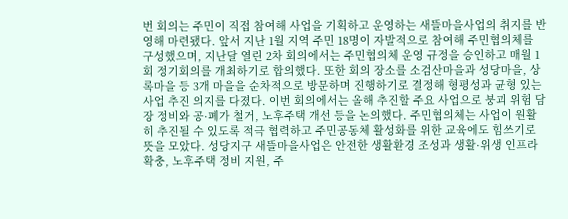번 회의는 주민이 직접 참여해 사업을 기획하고 운영하는 새뜰마을사업의 취지를 반영해 마련됐다. 앞서 지난 1월 지역 주민 18명이 자발적으로 참여해 주민협의체를 구성했으며, 지난달 열린 2차 회의에서는 주민협의체 운영 규정을 승인하고 매월 1회 정기회의를 개최하기로 합의했다. 또한 회의 장소를 소검산마을과 성당마을, 상록마을 등 3개 마을을 순차적으로 방문하며 진행하기로 결정해 형평성과 균형 있는 사업 추진 의지를 다졌다. 이번 회의에서는 올해 추진할 주요 사업으로 붕괴 위험 담장 정비와 공·폐가 철거, 노후주택 개선 등을 논의했다. 주민협의체는 사업이 원활히 추진될 수 있도록 적극 협력하고 주민공동체 활성화를 위한 교육에도 힘쓰기로 뜻을 모았다. 성당지구 새뜰마을사업은 안전한 생활환경 조성과 생활·위생 인프라 확충, 노후주택 정비 지원, 주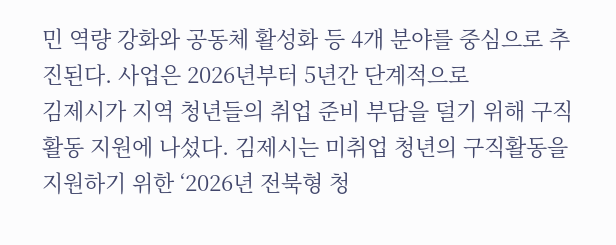민 역량 강화와 공동체 활성화 등 4개 분야를 중심으로 추진된다. 사업은 2026년부터 5년간 단계적으로
김제시가 지역 청년들의 취업 준비 부담을 덜기 위해 구직활동 지원에 나섰다. 김제시는 미취업 청년의 구직활동을 지원하기 위한 ‘2026년 전북형 청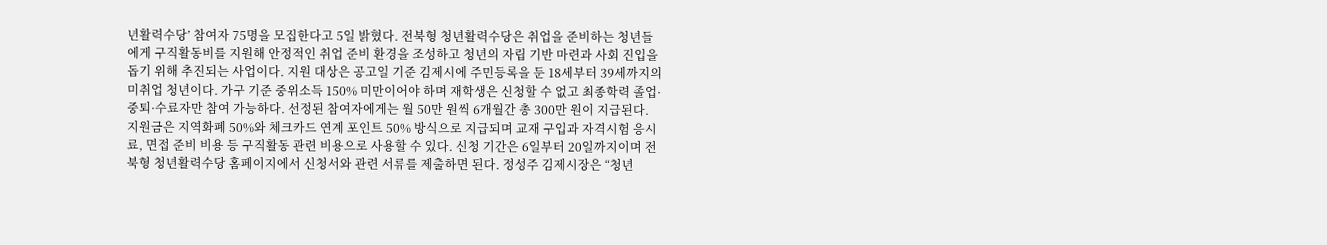년활력수당’ 참여자 75명을 모집한다고 5일 밝혔다. 전북형 청년활력수당은 취업을 준비하는 청년들에게 구직활동비를 지원해 안정적인 취업 준비 환경을 조성하고 청년의 자립 기반 마련과 사회 진입을 돕기 위해 추진되는 사업이다. 지원 대상은 공고일 기준 김제시에 주민등록을 둔 18세부터 39세까지의 미취업 청년이다. 가구 기준 중위소득 150% 미만이어야 하며 재학생은 신청할 수 없고 최종학력 졸업·중퇴·수료자만 참여 가능하다. 선정된 참여자에게는 월 50만 원씩 6개월간 총 300만 원이 지급된다. 지원금은 지역화폐 50%와 체크카드 연계 포인트 50% 방식으로 지급되며 교재 구입과 자격시험 응시료, 면접 준비 비용 등 구직활동 관련 비용으로 사용할 수 있다. 신청 기간은 6일부터 20일까지이며 전북형 청년활력수당 홈페이지에서 신청서와 관련 서류를 제출하면 된다. 정성주 김제시장은 “청년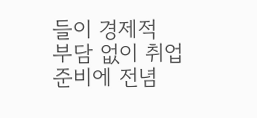들이 경제적 부담 없이 취업 준비에 전념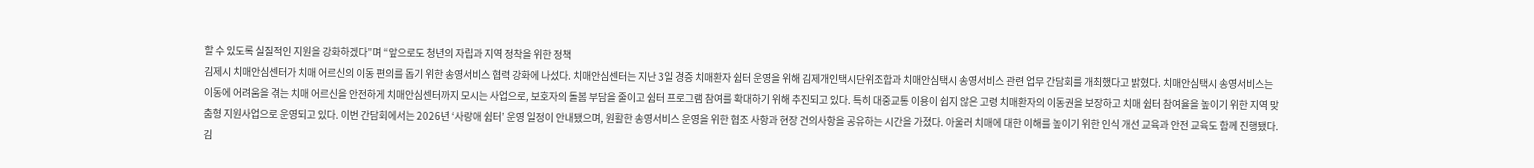할 수 있도록 실질적인 지원을 강화하겠다”며 “앞으로도 청년의 자립과 지역 정착을 위한 정책
김제시 치매안심센터가 치매 어르신의 이동 편의를 돕기 위한 송영서비스 협력 강화에 나섰다. 치매안심센터는 지난 3일 경증 치매환자 쉼터 운영을 위해 김제개인택시단위조합과 치매안심택시 송영서비스 관련 업무 간담회를 개최했다고 밝혔다. 치매안심택시 송영서비스는 이동에 어려움을 겪는 치매 어르신을 안전하게 치매안심센터까지 모시는 사업으로, 보호자의 돌봄 부담을 줄이고 쉼터 프로그램 참여를 확대하기 위해 추진되고 있다. 특히 대중교통 이용이 쉽지 않은 고령 치매환자의 이동권을 보장하고 치매 쉼터 참여율을 높이기 위한 지역 맞춤형 지원사업으로 운영되고 있다. 이번 간담회에서는 2026년 ‘사랑애 쉼터’ 운영 일정이 안내됐으며, 원활한 송영서비스 운영을 위한 협조 사항과 현장 건의사항을 공유하는 시간을 가졌다. 아울러 치매에 대한 이해를 높이기 위한 인식 개선 교육과 안전 교육도 함께 진행됐다. 김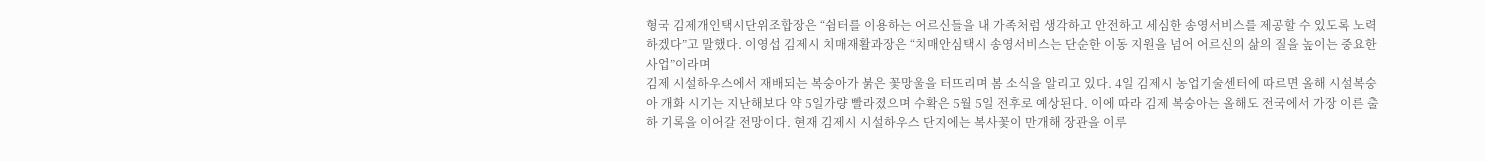형국 김제개인택시단위조합장은 “쉼터를 이용하는 어르신들을 내 가족처럼 생각하고 안전하고 세심한 송영서비스를 제공할 수 있도록 노력하겠다”고 말했다. 이영섭 김제시 치매재활과장은 “치매안심택시 송영서비스는 단순한 이동 지원을 넘어 어르신의 삶의 질을 높이는 중요한 사업”이라며
김제 시설하우스에서 재배되는 복숭아가 붉은 꽃망울을 터뜨리며 봄 소식을 알리고 있다. 4일 김제시 농업기술센터에 따르면 올해 시설복숭아 개화 시기는 지난해보다 약 5일가량 빨라졌으며 수확은 5월 5일 전후로 예상된다. 이에 따라 김제 복숭아는 올해도 전국에서 가장 이른 출하 기록을 이어갈 전망이다. 현재 김제시 시설하우스 단지에는 복사꽃이 만개해 장관을 이루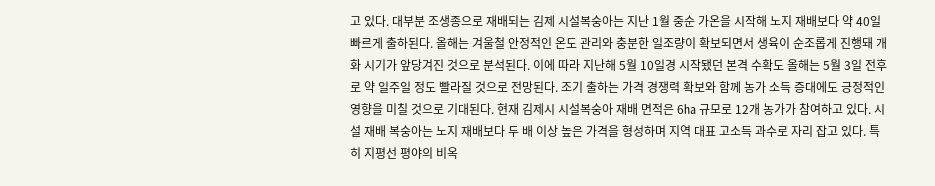고 있다. 대부분 조생종으로 재배되는 김제 시설복숭아는 지난 1월 중순 가온을 시작해 노지 재배보다 약 40일 빠르게 출하된다. 올해는 겨울철 안정적인 온도 관리와 충분한 일조량이 확보되면서 생육이 순조롭게 진행돼 개화 시기가 앞당겨진 것으로 분석된다. 이에 따라 지난해 5월 10일경 시작됐던 본격 수확도 올해는 5월 3일 전후로 약 일주일 정도 빨라질 것으로 전망된다. 조기 출하는 가격 경쟁력 확보와 함께 농가 소득 증대에도 긍정적인 영향을 미칠 것으로 기대된다. 현재 김제시 시설복숭아 재배 면적은 6㏊ 규모로 12개 농가가 참여하고 있다. 시설 재배 복숭아는 노지 재배보다 두 배 이상 높은 가격을 형성하며 지역 대표 고소득 과수로 자리 잡고 있다. 특히 지평선 평야의 비옥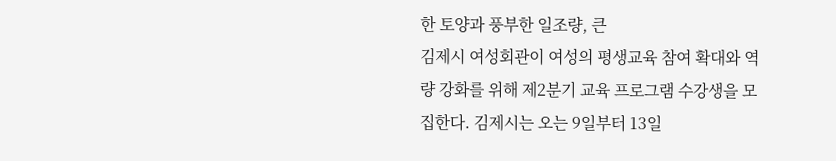한 토양과 풍부한 일조량, 큰
김제시 여성회관이 여성의 평생교육 참여 확대와 역량 강화를 위해 제2분기 교육 프로그램 수강생을 모집한다. 김제시는 오는 9일부터 13일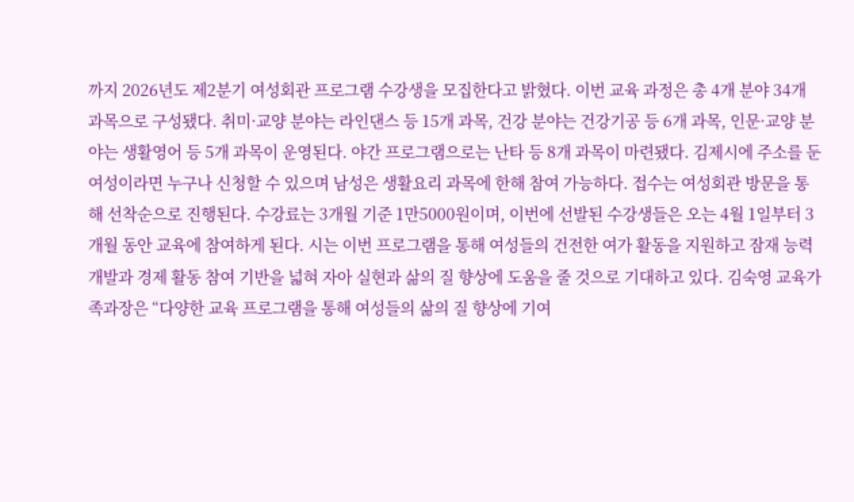까지 2026년도 제2분기 여성회관 프로그램 수강생을 모집한다고 밝혔다. 이번 교육 과정은 총 4개 분야 34개 과목으로 구성됐다. 취미·교양 분야는 라인댄스 등 15개 과목, 건강 분야는 건강기공 등 6개 과목, 인문·교양 분야는 생활영어 등 5개 과목이 운영된다. 야간 프로그램으로는 난타 등 8개 과목이 마련됐다. 김제시에 주소를 둔 여성이라면 누구나 신청할 수 있으며 남성은 생활요리 과목에 한해 참여 가능하다. 접수는 여성회관 방문을 통해 선착순으로 진행된다. 수강료는 3개월 기준 1만5000원이며, 이번에 선발된 수강생들은 오는 4월 1일부터 3개월 동안 교육에 참여하게 된다. 시는 이번 프로그램을 통해 여성들의 건전한 여가 활동을 지원하고 잠재 능력 개발과 경제 활동 참여 기반을 넓혀 자아 실현과 삶의 질 향상에 도움을 줄 것으로 기대하고 있다. 김숙영 교육가족과장은 “다양한 교육 프로그램을 통해 여성들의 삶의 질 향상에 기여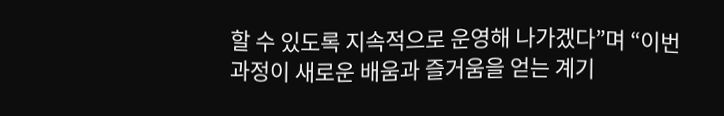할 수 있도록 지속적으로 운영해 나가겠다”며 “이번 과정이 새로운 배움과 즐거움을 얻는 계기